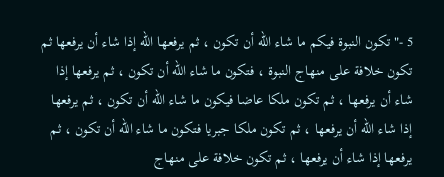5 -"تكون النبوة فيكم ما شاء الله أن تكون ، ثم يرفعها الله إذا شاء أن يرفعها ثم تكون خلافة على منهاج النبوة ، فتكون ما شاء الله أن تكون ، ثم يرفعها إذا شاء أن يرفعها ، ثم تكون ملكا عاضا فيكون ما شاء الله أن تكون ، ثم يرفعها إذا شاء الله أن يرفعها ، ثم تكون ملكا جبريا فتكون ما شاء الله أن تكون ، ثم يرفعها إذا شاء أن يرفعها ، ثم تكون خلافة على منهاج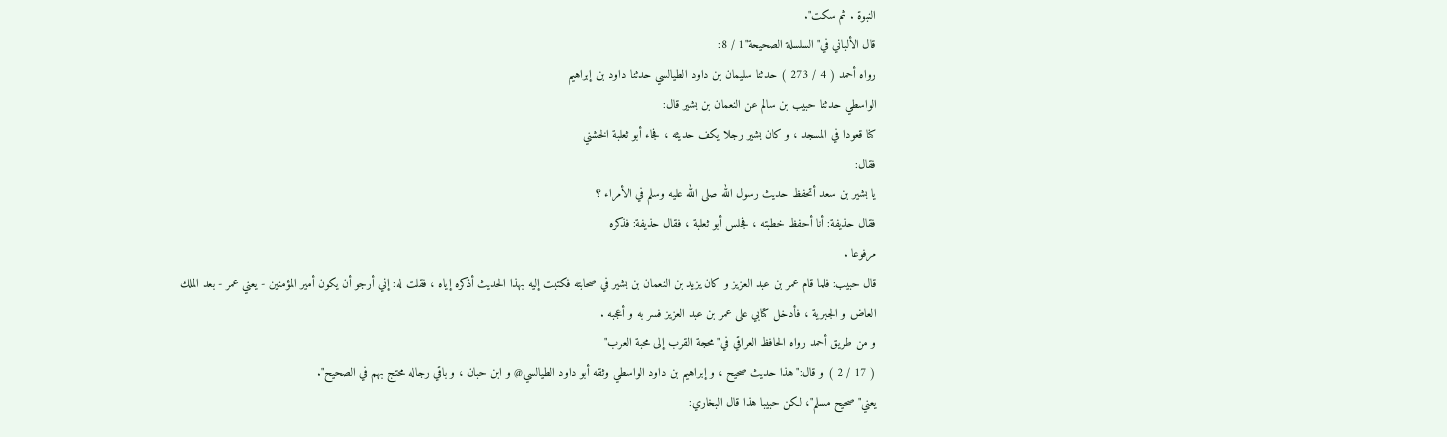النبوة . ثم سكت".
قال الألباني في"السلسلة الصحيحة"1 / 8:
رواه أحمد ( 4 / 273 ) حدثنا سليمان بن داود الطيالسي حدثنا داود بن إبراهيم
الواسطي حدثنا حبيب بن سالم عن النعمان بن بشير قال:
كنا قعودا في المسجد ، و كان بشير رجلا يكف حديثه ، فجاء أبو ثعلبة الخشني
فقال:
يا بشير بن سعد أتحفظ حديث رسول الله صلى الله عليه وسلم في الأمراء ؟
فقال حذيفة: أنا أحفظ خطبته ، فجلس أبو ثعلبة ، فقال حذيفة: فذكره
مرفوعا .
قال حبيب: فلما قام عمر بن عبد العزيز و كان يزيد بن النعمان بن بشير في صحابته فكتبت إليه بهذا الحديث أذكره إياه ، فقلت له: إني أرجو أن يكون أمير المؤمنين - يعني عمر - بعد الملك العاض و الجبرية ، فأدخل كتابي على عمر بن عبد العزيز فسر به و أعجبه .
و من طريق أحمد رواه الحافظ العراقي في"محجة القرب إلى محبة العرب"
( 17 / 2 ) و قال:"هذا حديث صحيح ، و إبراهيم بن داود الواسطي وثقه أبو داود الطيالسي@ و ابن حبان ، و باقي رجاله محتج بهم في الصحيح".
يعني"صحيح مسلم"، لكن حبيبا هذا قال البخاري: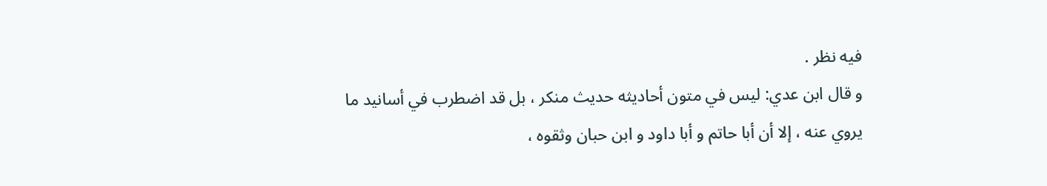فيه نظر .
و قال ابن عدي: ليس في متون أحاديثه حديث منكر ، بل قد اضطرب في أسانيد ما
يروي عنه ، إلا أن أبا حاتم و أبا داود و ابن حبان وثقوه ،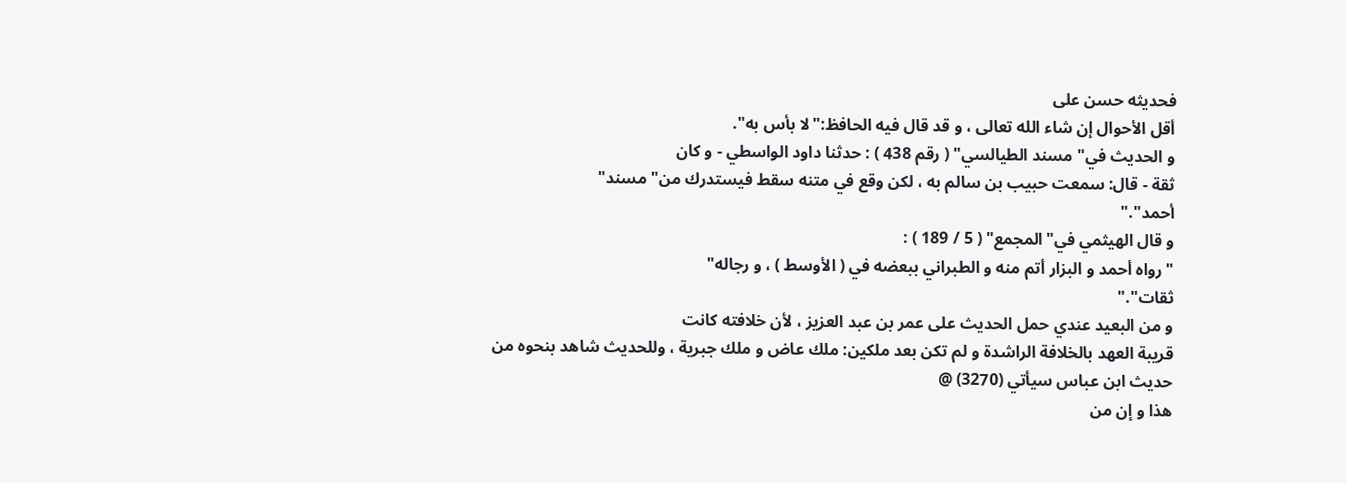فحديثه حسن على
أقل الأحوال إن شاء الله تعالى ، و قد قال فيه الحافظ:"لا بأس به".
و الحديث في"مسند الطيالسي" ( رقم 438 ) : حدثنا داود الواسطي - و كان
ثقة - قال: سمعت حبيب بن سالم به ، لكن وقع في متنه سقط فيستدرك من"مسند"
أحمد"."
و قال الهيثمي في"المجمع" ( 5 / 189 ) :
"رواه أحمد و البزار أتم منه و الطبراني ببعضه في ( الأوسط ) ، و رجاله"
ثقات"."
و من البعيد عندي حمل الحديث على عمر بن عبد العزيز ، لأن خلافته كانت
قريبة العهد بالخلافة الراشدة و لم تكن بعد ملكين: ملك عاض و ملك جبرية ، وللحديث شاهد بنحوه من حديث ابن عباس سيأتي (3270) @
هذا و إن من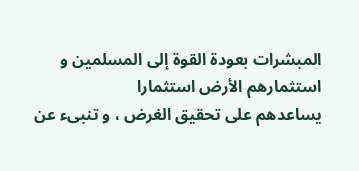المبشرات بعودة القوة إلى المسلمين و استثمارهم الأرض استثمارا
يساعدهم على تحقيق الغرض ، و تنبىء عن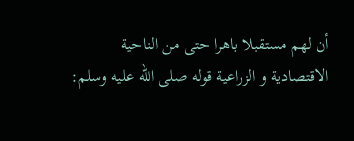أن لهم مستقبلا باهرا حتى من الناحية
الاقتصادية و الزراعية قوله صلى الله عليه وسلم: